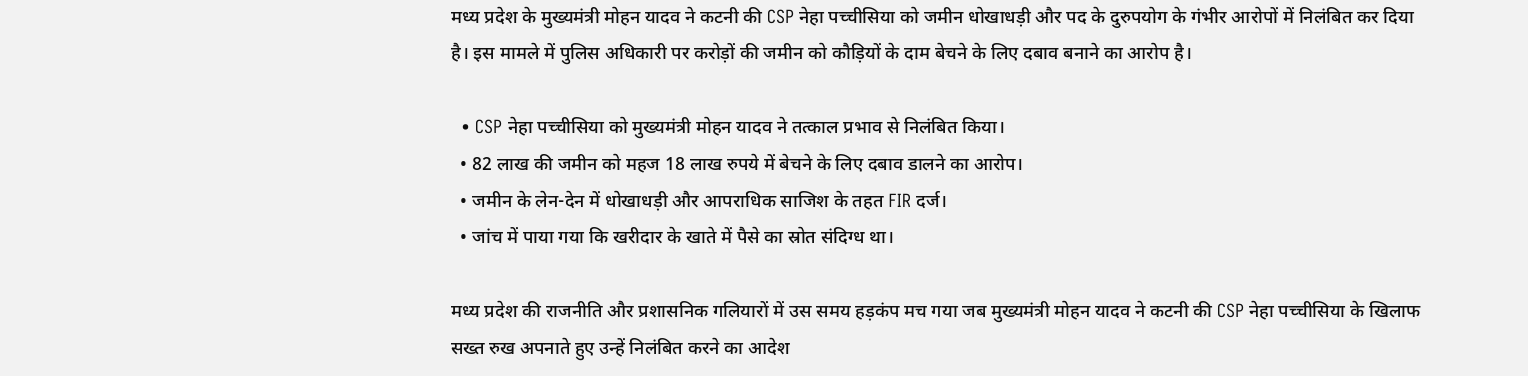मध्य प्रदेश के मुख्यमंत्री मोहन यादव ने कटनी की CSP नेहा पच्चीसिया को जमीन धोखाधड़ी और पद के दुरुपयोग के गंभीर आरोपों में निलंबित कर दिया है। इस मामले में पुलिस अधिकारी पर करोड़ों की जमीन को कौड़ियों के दाम बेचने के लिए दबाव बनाने का आरोप है।

  • CSP नेहा पच्चीसिया को मुख्यमंत्री मोहन यादव ने तत्काल प्रभाव से निलंबित किया।
  • 82 लाख की जमीन को महज 18 लाख रुपये में बेचने के लिए दबाव डालने का आरोप।
  • जमीन के लेन-देन में धोखाधड़ी और आपराधिक साजिश के तहत FIR दर्ज।
  • जांच में पाया गया कि खरीदार के खाते में पैसे का स्रोत संदिग्ध था।

मध्य प्रदेश की राजनीति और प्रशासनिक गलियारों में उस समय हड़कंप मच गया जब मुख्यमंत्री मोहन यादव ने कटनी की CSP नेहा पच्चीसिया के खिलाफ सख्त रुख अपनाते हुए उन्हें निलंबित करने का आदेश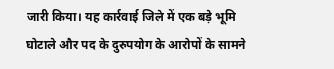जारी किया। यह कार्रवाई जिले में एक बड़े भूमि घोटाले और पद के दुरुपयोग के आरोपों के सामने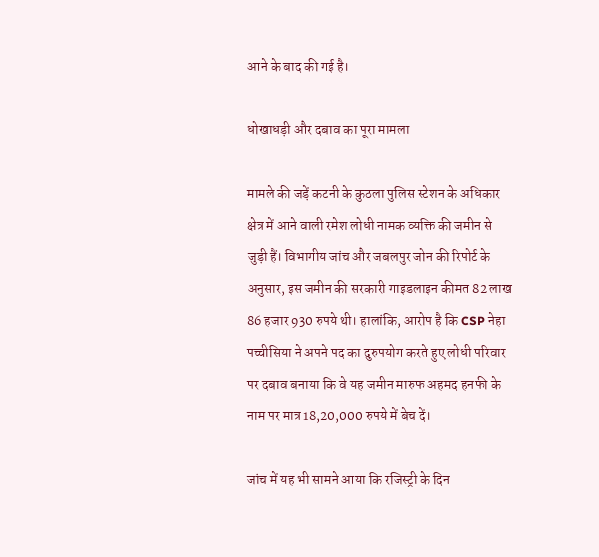आने के बाद की गई है।

धोखाधड़ी और दबाव का पूरा मामला

मामले की जड़ें कटनी के कुठला पुलिस स्टेशन के अधिकार क्षेत्र में आने वाली रमेश लोधी नामक व्यक्ति की जमीन से जुड़ी हैं। विभागीय जांच और जबलपुर जोन की रिपोर्ट के अनुसार, इस जमीन की सरकारी गाइडलाइन कीमत 82 लाख 86 हजार 930 रुपये थी। हालांकि, आरोप है कि CSP नेहा पच्चीसिया ने अपने पद का दुरुपयोग करते हुए लोधी परिवार पर दबाव बनाया कि वे यह जमीन मारुफ अहमद हनफी के नाम पर मात्र 18,20,000 रुपये में बेच दें।

जांच में यह भी सामने आया कि रजिस्ट्री के दिन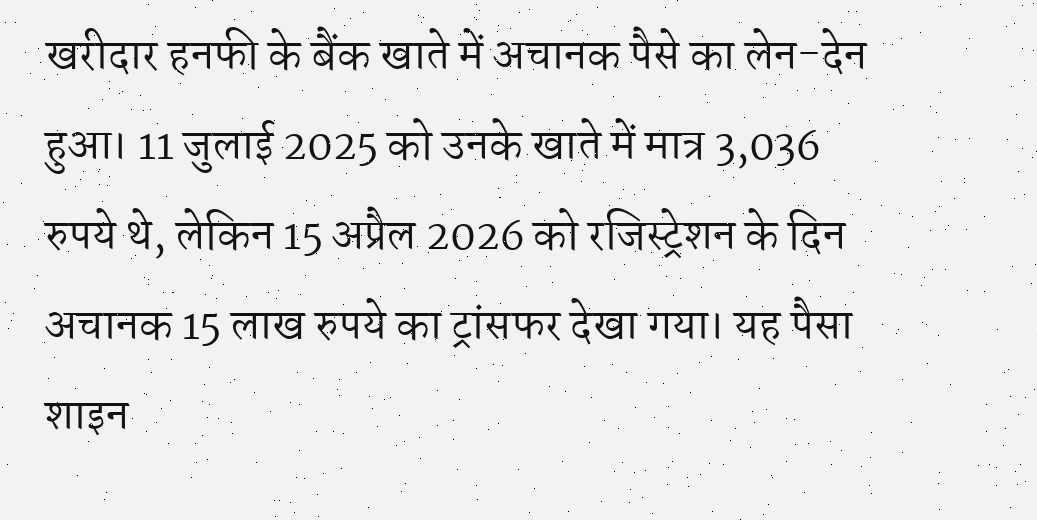खरीदार हनफी के बैंक खाते में अचानक पैसे का लेन-देन हुआ। 11 जुलाई 2025 को उनके खाते में मात्र 3,036 रुपये थे, लेकिन 15 अप्रैल 2026 को रजिस्ट्रेशन के दिन अचानक 15 लाख रुपये का ट्रांसफर देखा गया। यह पैसा शाइन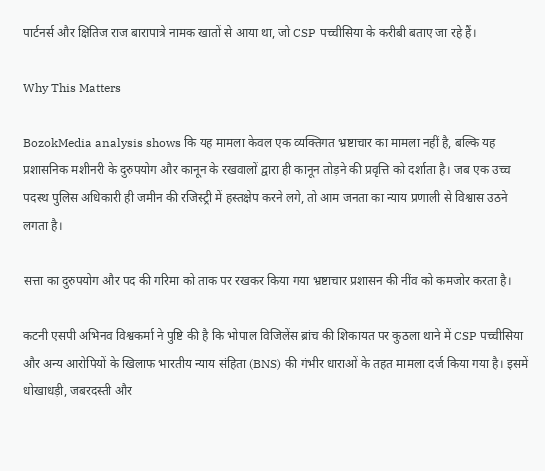पार्टनर्स और क्षितिज राज बारापात्रे नामक खातों से आया था, जो CSP पच्चीसिया के करीबी बताए जा रहे हैं।

Why This Matters

BozokMedia analysis shows कि यह मामला केवल एक व्यक्तिगत भ्रष्टाचार का मामला नहीं है, बल्कि यह प्रशासनिक मशीनरी के दुरुपयोग और कानून के रखवालों द्वारा ही कानून तोड़ने की प्रवृत्ति को दर्शाता है। जब एक उच्च पदस्थ पुलिस अधिकारी ही जमीन की रजिस्ट्री में हस्तक्षेप करने लगे, तो आम जनता का न्याय प्रणाली से विश्वास उठने लगता है।

सत्ता का दुरुपयोग और पद की गरिमा को ताक पर रखकर किया गया भ्रष्टाचार प्रशासन की नींव को कमजोर करता है।

कटनी एसपी अभिनव विश्वकर्मा ने पुष्टि की है कि भोपाल विजिलेंस ब्रांच की शिकायत पर कुठला थाने में CSP पच्चीसिया और अन्य आरोपियों के खिलाफ भारतीय न्याय संहिता (BNS) की गंभीर धाराओं के तहत मामला दर्ज किया गया है। इसमें धोखाधड़ी, जबरदस्ती और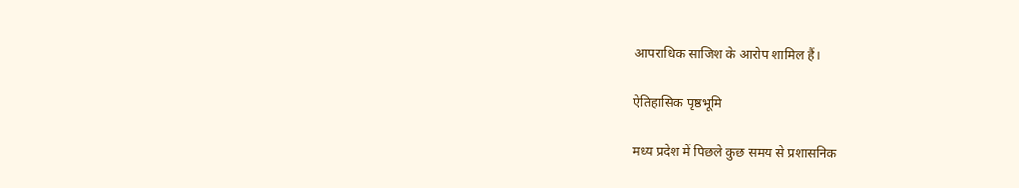आपराधिक साजिश के आरोप शामिल हैं।

ऐतिहासिक पृष्ठभूमि

मध्य प्रदेश में पिछले कुछ समय से प्रशासनिक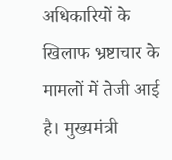अधिकारियों के खिलाफ भ्रष्टाचार के मामलों में तेजी आई है। मुख्यमंत्री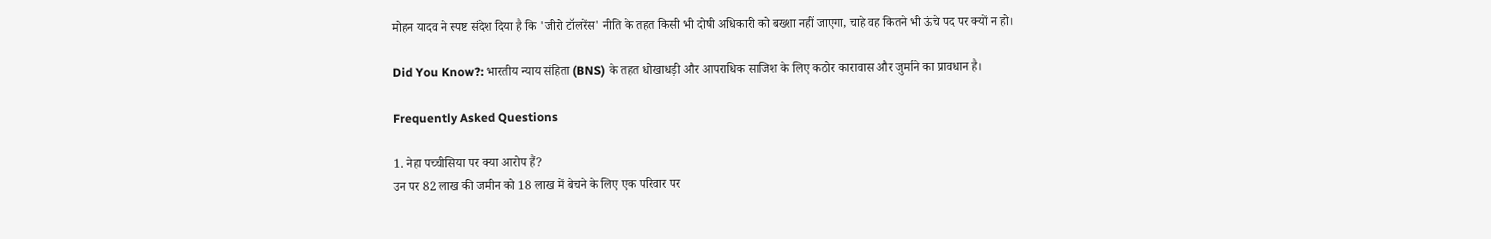मोहन यादव ने स्पष्ट संदेश दिया है कि 'जीरो टॉलरेंस' नीति के तहत किसी भी दोषी अधिकारी को बख्शा नहीं जाएगा, चाहे वह कितने भी ऊंचे पद पर क्यों न हो।

Did You Know?: भारतीय न्याय संहिता (BNS) के तहत धोखाधड़ी और आपराधिक साजिश के लिए कठोर कारावास और जुर्माने का प्रावधान है।

Frequently Asked Questions

1. नेहा पच्चीसिया पर क्या आरोप हैं?
उन पर 82 लाख की जमीन को 18 लाख में बेचने के लिए एक परिवार पर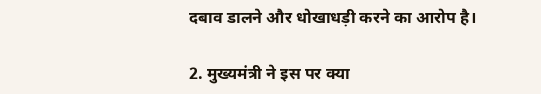दबाव डालने और धोखाधड़ी करने का आरोप है।

2. मुख्यमंत्री ने इस पर क्या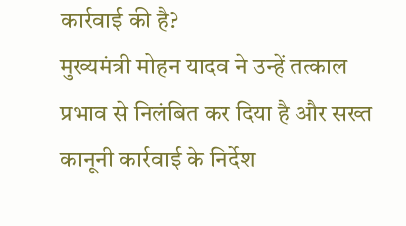कार्रवाई की है?
मुख्यमंत्री मोहन यादव ने उन्हें तत्काल प्रभाव से निलंबित कर दिया है और सख्त कानूनी कार्रवाई के निर्देश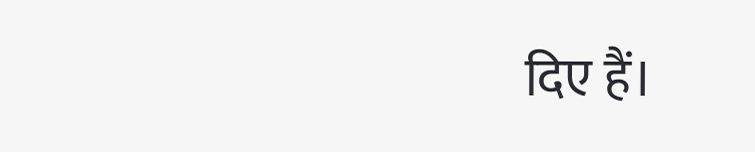दिए हैं।